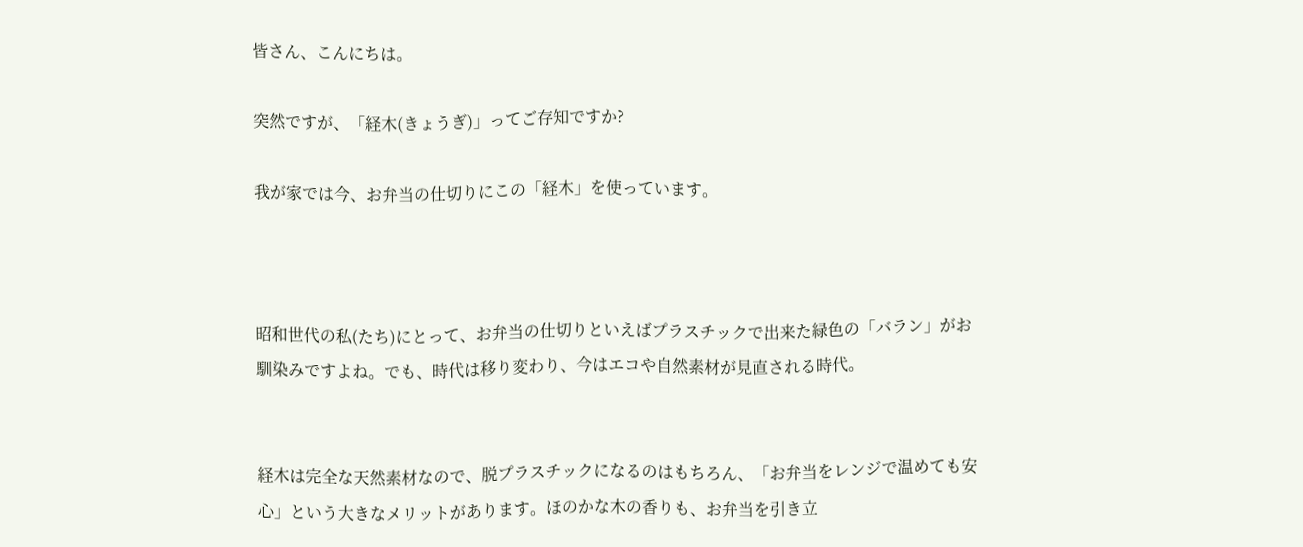皆さん、こんにちは。

突然ですが、「経木(きょうぎ)」ってご存知ですか?

我が家では今、お弁当の仕切りにこの「経木」を使っています。



昭和世代の私(たち)にとって、お弁当の仕切りといえばプラスチックで出来た緑色の「バラン」がお馴染みですよね。でも、時代は移り変わり、今はエコや自然素材が見直される時代。


経木は完全な天然素材なので、脱プラスチックになるのはもちろん、「お弁当をレンジで温めても安心」という大きなメリットがあります。ほのかな木の香りも、お弁当を引き立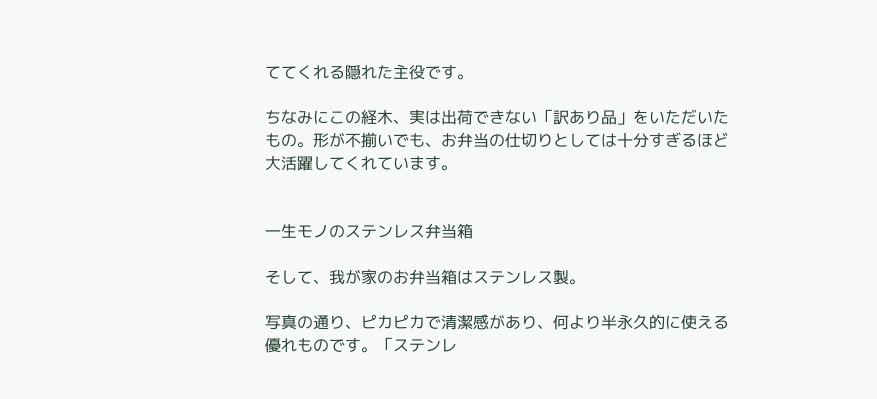ててくれる隠れた主役です。

ちなみにこの経木、実は出荷できない「訳あり品」をいただいたもの。形が不揃いでも、お弁当の仕切りとしては十分すぎるほど大活躍してくれています。


一生モノのステンレス弁当箱

そして、我が家のお弁当箱はステンレス製。

写真の通り、ピカピカで清潔感があり、何より半永久的に使える優れものです。「ステンレ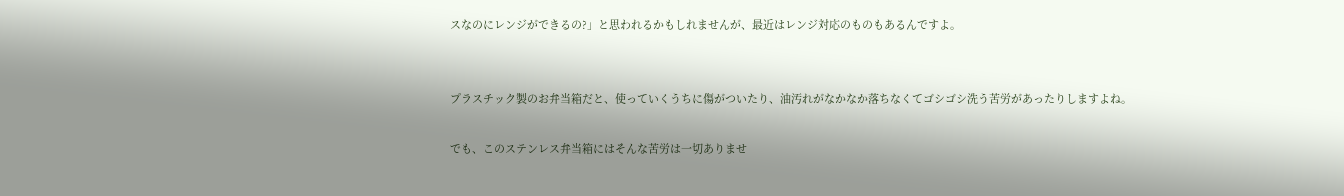スなのにレンジができるの?」と思われるかもしれませんが、最近はレンジ対応のものもあるんですよ。


プラスチック製のお弁当箱だと、使っていくうちに傷がついたり、油汚れがなかなか落ちなくてゴシゴシ洗う苦労があったりしますよね。

でも、このステンレス弁当箱にはそんな苦労は一切ありませ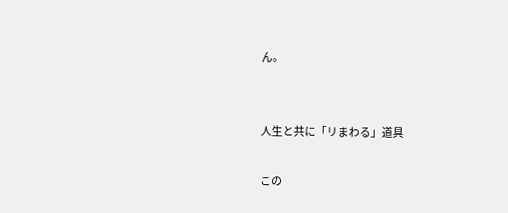ん。


人生と共に「リまわる」道具

この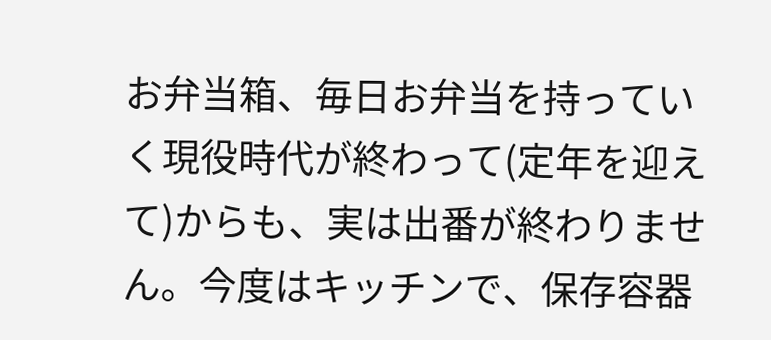お弁当箱、毎日お弁当を持っていく現役時代が終わって(定年を迎えて)からも、実は出番が終わりません。今度はキッチンで、保存容器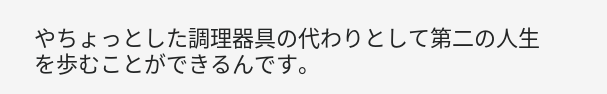やちょっとした調理器具の代わりとして第二の人生を歩むことができるんです。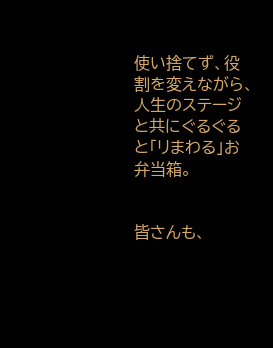使い捨てず、役割を変えながら、人生のステージと共にぐるぐると「リまわる」お弁当箱。


皆さんも、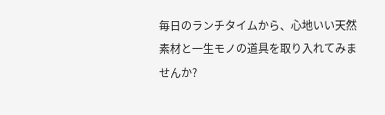毎日のランチタイムから、心地いい天然素材と一生モノの道具を取り入れてみませんか?